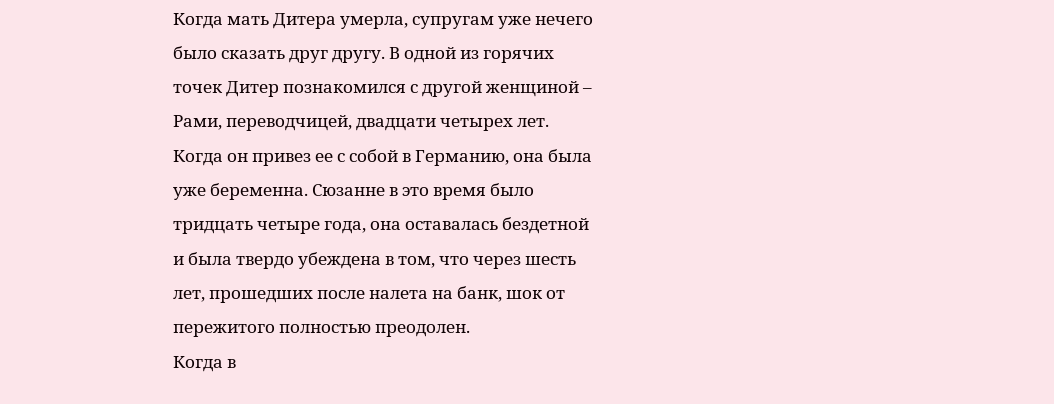Когда мать Дитера умерла, супругам уже нечего было сказать друг другу. В одной из горячих точек Дитер познакомился с другой женщиной – Рами, переводчицей, двадцати четырех лет. Когда он привез ее с собой в Германию, она была уже беременна. Сюзанне в это время было тридцать четыре года, она оставалась бездетной и была твердо убеждена в том, что через шесть лет, прошедших после налета на банк, шок от пережитого полностью преодолен.
Когда в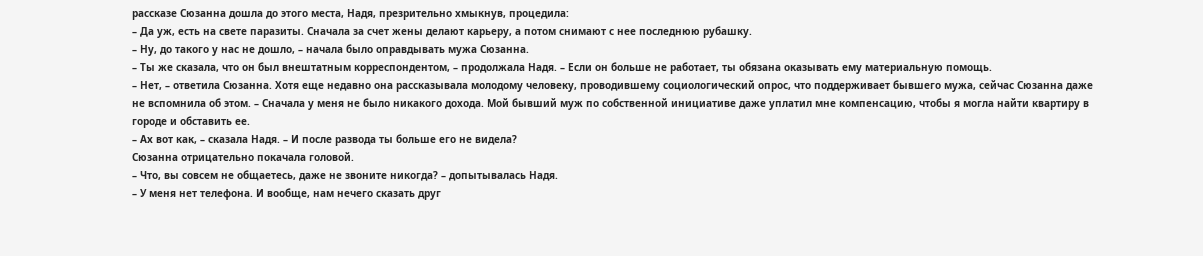рассказе Сюзанна дошла до этого места, Надя, презрительно хмыкнув, процедила:
– Да уж, есть на свете паразиты. Сначала за счет жены делают карьеру, а потом снимают с нее последнюю рубашку.
– Ну, до такого у нас не дошло, – начала было оправдывать мужа Сюзанна.
– Ты же сказала, что он был внештатным корреспондентом, – продолжала Надя. – Если он больше не работает, ты обязана оказывать ему материальную помощь.
– Нет, – ответила Сюзанна. Хотя еще недавно она рассказывала молодому человеку, проводившему социологический опрос, что поддерживает бывшего мужа, сейчас Сюзанна даже не вспомнила об этом. – Сначала у меня не было никакого дохода. Мой бывший муж по собственной инициативе даже уплатил мне компенсацию, чтобы я могла найти квартиру в городе и обставить ее.
– Ах вот как, – сказала Надя. – И после развода ты больше его не видела?
Сюзанна отрицательно покачала головой.
– Что, вы совсем не общаетесь, даже не звоните никогда? – допытывалась Надя.
– У меня нет телефона. И вообще, нам нечего сказать друг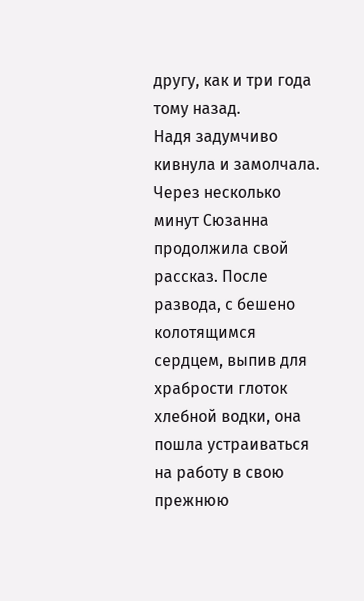другу, как и три года тому назад.
Надя задумчиво кивнула и замолчала. Через несколько минут Сюзанна продолжила свой рассказ. После развода, с бешено колотящимся сердцем, выпив для храбрости глоток хлебной водки, она пошла устраиваться на работу в свою прежнюю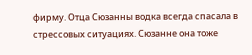фирму. Отца Сюзанны водка всегда спасала в стрессовых ситуациях. Сюзанне она тоже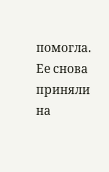помогла. Ее снова приняли на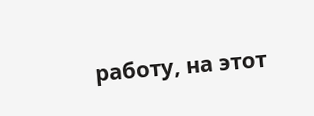работу, на этот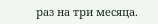раз на три месяца.